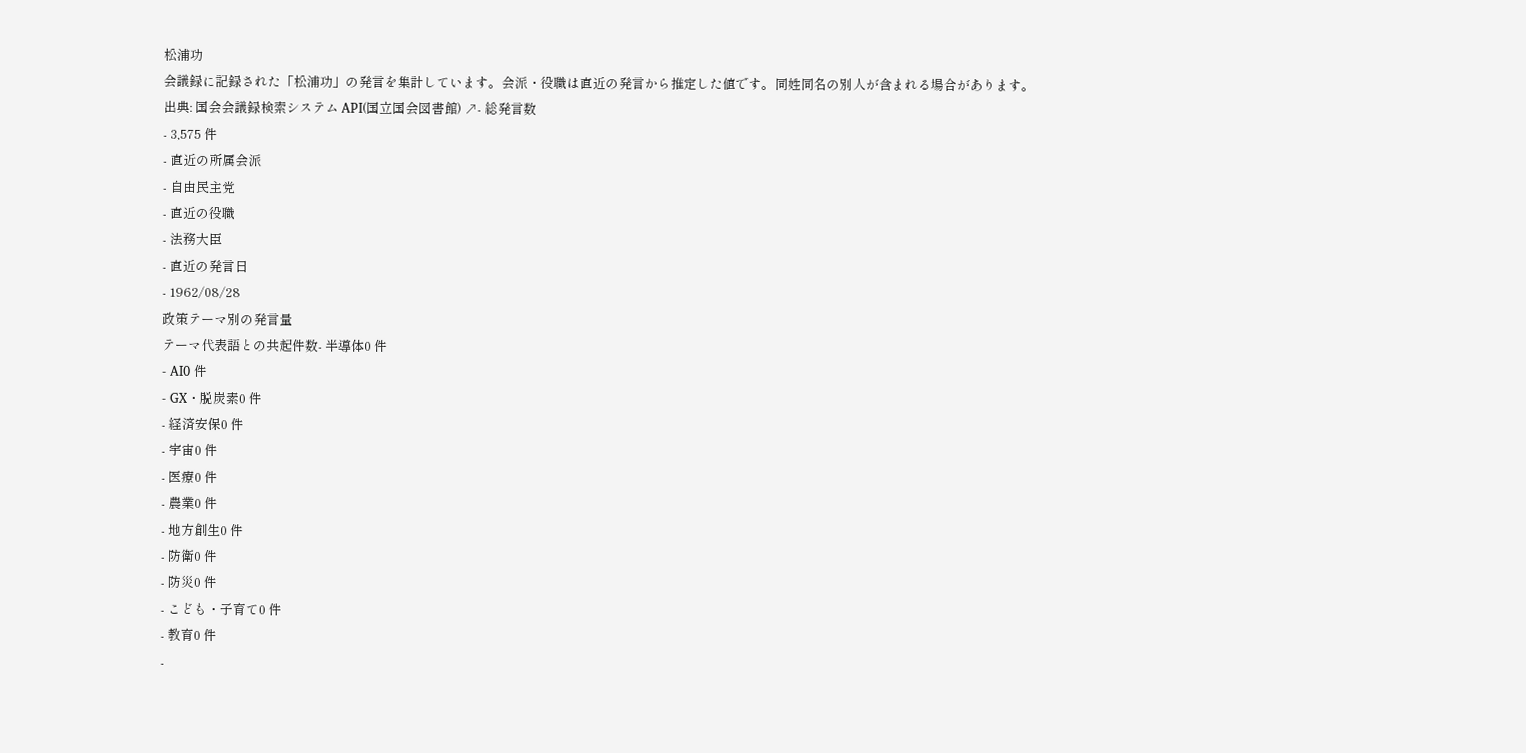松浦功
会議録に記録された「松浦功」の発言を集計しています。会派・役職は直近の発言から推定した値です。同姓同名の別人が含まれる場合があります。
出典: 国会会議録検索システム API(国立国会図書館) ↗- 総発言数
- 3,575 件
- 直近の所属会派
- 自由民主党
- 直近の役職
- 法務大臣
- 直近の発言日
- 1962/08/28
政策テーマ別の発言量
テーマ代表語との共起件数- 半導体0 件
- AI0 件
- GX・脱炭素0 件
- 経済安保0 件
- 宇宙0 件
- 医療0 件
- 農業0 件
- 地方創生0 件
- 防衛0 件
- 防災0 件
- こども・子育て0 件
- 教育0 件
-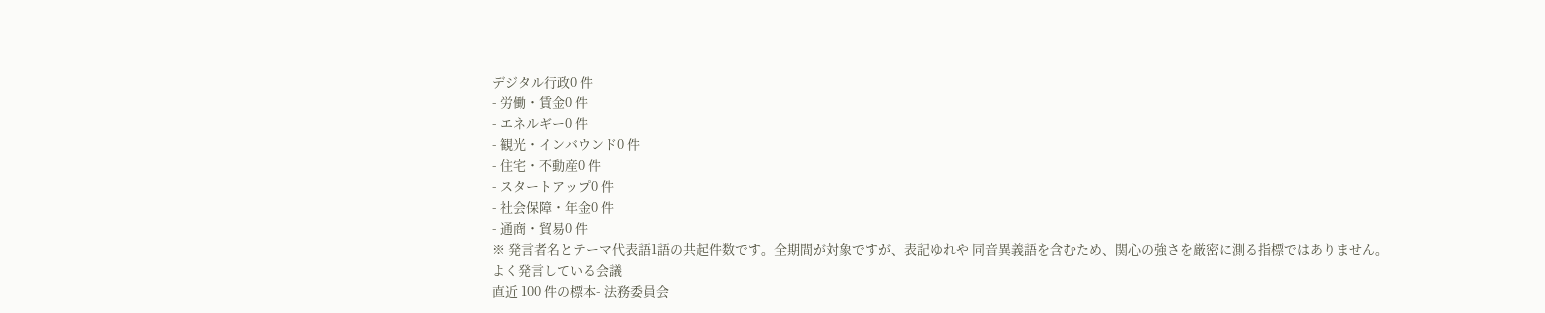デジタル行政0 件
- 労働・賃金0 件
- エネルギー0 件
- 観光・インバウンド0 件
- 住宅・不動産0 件
- スタートアップ0 件
- 社会保障・年金0 件
- 通商・貿易0 件
※ 発言者名とテーマ代表語1語の共起件数です。全期間が対象ですが、表記ゆれや 同音異義語を含むため、関心の強さを厳密に測る指標ではありません。
よく発言している会議
直近 100 件の標本- 法務委員会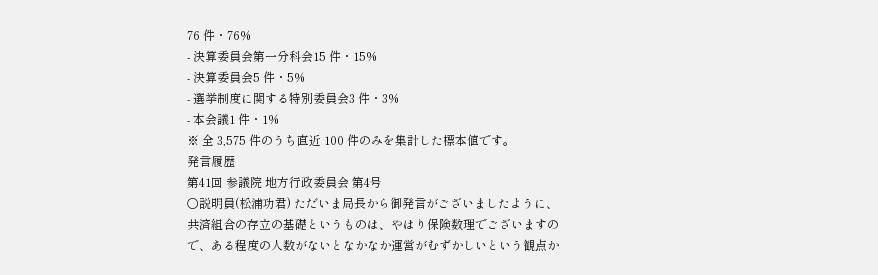76 件・76%
- 決算委員会第一分科会15 件・15%
- 決算委員会5 件・5%
- 選挙制度に関する特別委員会3 件・3%
- 本会議1 件・1%
※ 全 3,575 件のうち直近 100 件のみを集計した標本値です。
発言履歴
第41回 参議院 地方行政委員会 第4号
○説明員(松浦功君) ただいま局長から御発言がございましたように、共済組合の存立の基礎というものは、やはり保険数理でございますので、ある程度の人数がないとなかなか運営がむずかしいという観点か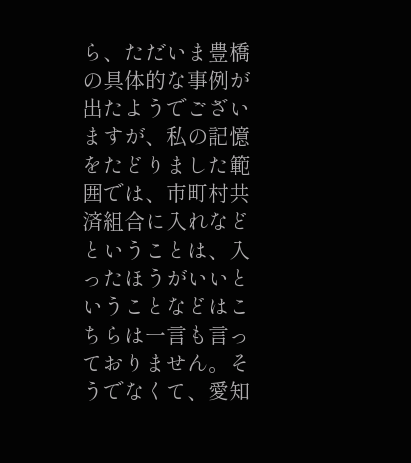ら、ただいま豊橋の具体的な事例が出たようでございますが、私の記憶をたどりました範囲では、市町村共済組合に入れなどということは、入ったほうがいいということなどはこちらは一言も言っておりません。そうでなくて、愛知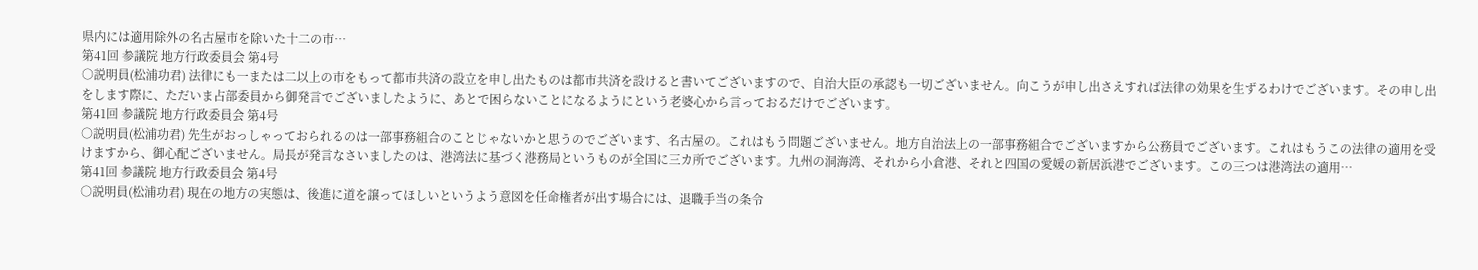県内には適用除外の名古屋市を除いた十二の市…
第41回 参議院 地方行政委員会 第4号
○説明員(松浦功君) 法律にも一または二以上の市をもって都市共済の設立を申し出たものは都市共済を設けると書いてございますので、自治大臣の承認も一切ございません。向こうが申し出さえすれば法律の効果を生ずるわけでございます。その申し出をします際に、ただいま占部委員から御発言でございましたように、あとで困らないことになるようにという老婆心から言っておるだけでございます。
第41回 参議院 地方行政委員会 第4号
○説明員(松浦功君) 先生がおっしゃっておられるのは一部事務組合のことじゃないかと思うのでございます、名古屋の。これはもう問題ございません。地方自治法上の一部事務組合でございますから公務員でございます。これはもうこの法律の適用を受けますから、御心配ございません。局長が発言なさいましたのは、港湾法に基づく港務局というものが全国に三カ所でございます。九州の洞海湾、それから小倉港、それと四国の愛媛の新居浜港でございます。この三つは港湾法の適用…
第41回 参議院 地方行政委員会 第4号
○説明員(松浦功君) 現在の地方の実態は、後進に道を譲ってほしいというよう意図を任命権者が出す場合には、退職手当の条令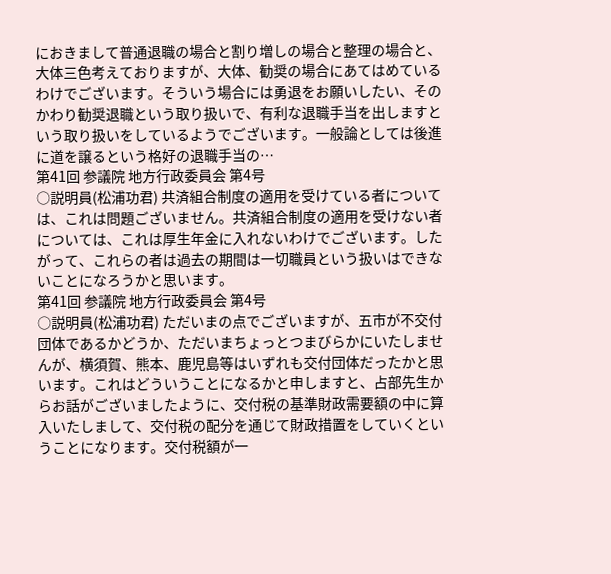におきまして普通退職の場合と割り増しの場合と整理の場合と、大体三色考えておりますが、大体、勧奨の場合にあてはめているわけでございます。そういう場合には勇退をお願いしたい、そのかわり勧奨退職という取り扱いで、有利な退職手当を出しますという取り扱いをしているようでございます。一般論としては後進に道を譲るという格好の退職手当の…
第41回 参議院 地方行政委員会 第4号
○説明員(松浦功君) 共済組合制度の適用を受けている者については、これは問題ございません。共済組合制度の適用を受けない者については、これは厚生年金に入れないわけでございます。したがって、これらの者は過去の期間は一切職員という扱いはできないことになろうかと思います。
第41回 参議院 地方行政委員会 第4号
○説明員(松浦功君) ただいまの点でございますが、五市が不交付団体であるかどうか、ただいまちょっとつまびらかにいたしませんが、横須賀、熊本、鹿児島等はいずれも交付団体だったかと思います。これはどういうことになるかと申しますと、占部先生からお話がございましたように、交付税の基準財政需要額の中に算入いたしまして、交付税の配分を通じて財政措置をしていくということになります。交付税額が一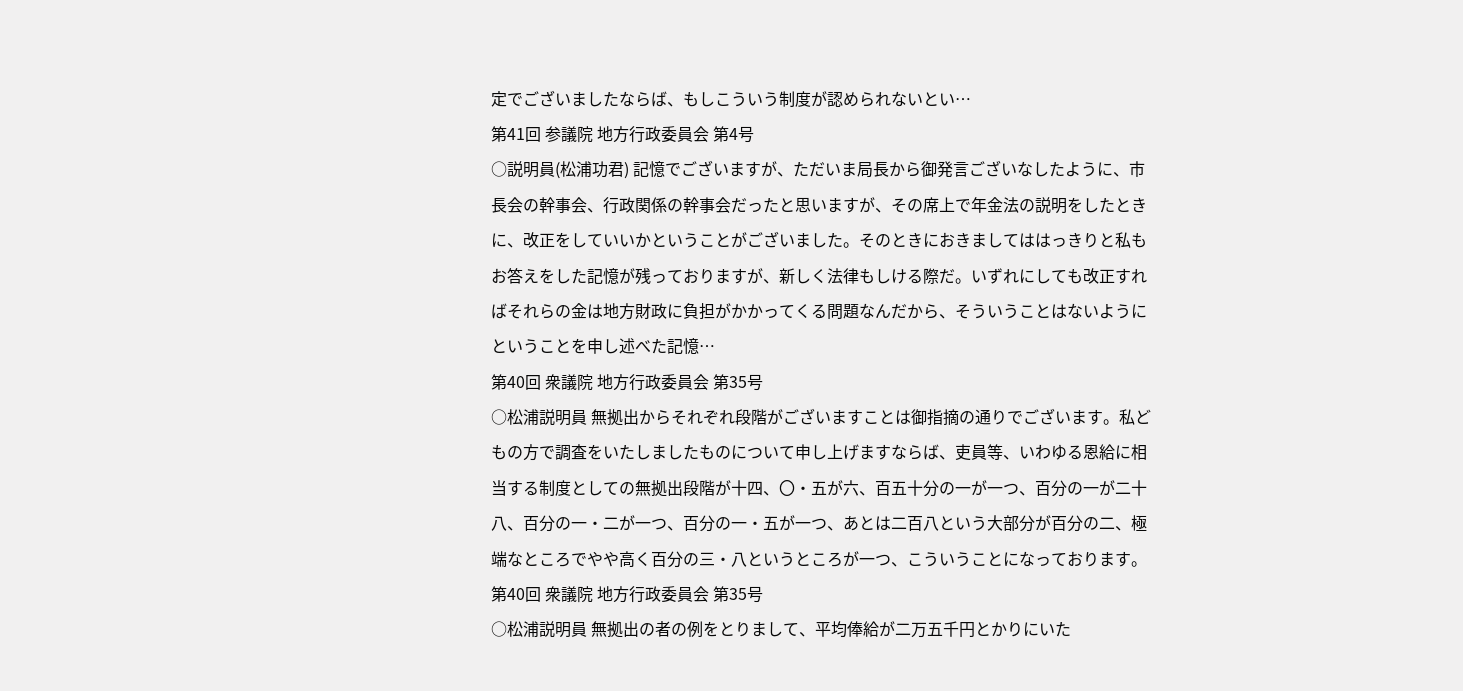定でございましたならば、もしこういう制度が認められないとい…
第41回 参議院 地方行政委員会 第4号
○説明員(松浦功君) 記憶でございますが、ただいま局長から御発言ございなしたように、市長会の幹事会、行政関係の幹事会だったと思いますが、その席上で年金法の説明をしたときに、改正をしていいかということがございました。そのときにおきましてははっきりと私もお答えをした記憶が残っておりますが、新しく法律もしける際だ。いずれにしても改正すればそれらの金は地方財政に負担がかかってくる問題なんだから、そういうことはないようにということを申し述べた記憶…
第40回 衆議院 地方行政委員会 第35号
○松浦説明員 無拠出からそれぞれ段階がございますことは御指摘の通りでございます。私どもの方で調査をいたしましたものについて申し上げますならば、吏員等、いわゆる恩給に相当する制度としての無拠出段階が十四、〇・五が六、百五十分の一が一つ、百分の一が二十八、百分の一・二が一つ、百分の一・五が一つ、あとは二百八という大部分が百分の二、極端なところでやや高く百分の三・八というところが一つ、こういうことになっております。
第40回 衆議院 地方行政委員会 第35号
○松浦説明員 無拠出の者の例をとりまして、平均俸給が二万五千円とかりにいた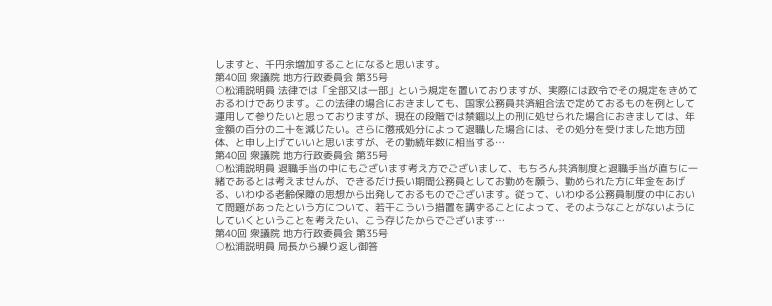しますと、千円余増加することになると思います。
第40回 衆議院 地方行政委員会 第35号
○松浦説明員 法律では「全部又は一部」という規定を置いておりますが、実際には政令でその規定をきめておるわけであります。この法律の場合におきましても、国家公務員共済組合法で定めておるものを例として運用して参りたいと思っておりますが、現在の段階では禁錮以上の刑に処せられた場合におきましては、年金額の百分の二十を減じたい。さらに懲戒処分によって退職した場合には、その処分を受けました地方団体、と申し上げていいと思いますが、その勤続年数に相当する…
第40回 衆議院 地方行政委員会 第35号
○松浦説明員 退職手当の中にもございます考え方でございまして、もちろん共済制度と退職手当が直ちに一緒であるとは考えませんが、できるだけ長い期間公務員としてお勤めを願う、勤められた方に年金をあげる、いわゆる老齢保障の思想から出発しておるものでございます。従って、いわゆる公務員制度の中において問題があったという方について、若干こういう措置を講ずることによって、そのようなことがないようにしていくということを考えたい、こう存じたからでございます…
第40回 衆議院 地方行政委員会 第35号
○松浦説明員 局長から繰り返し御答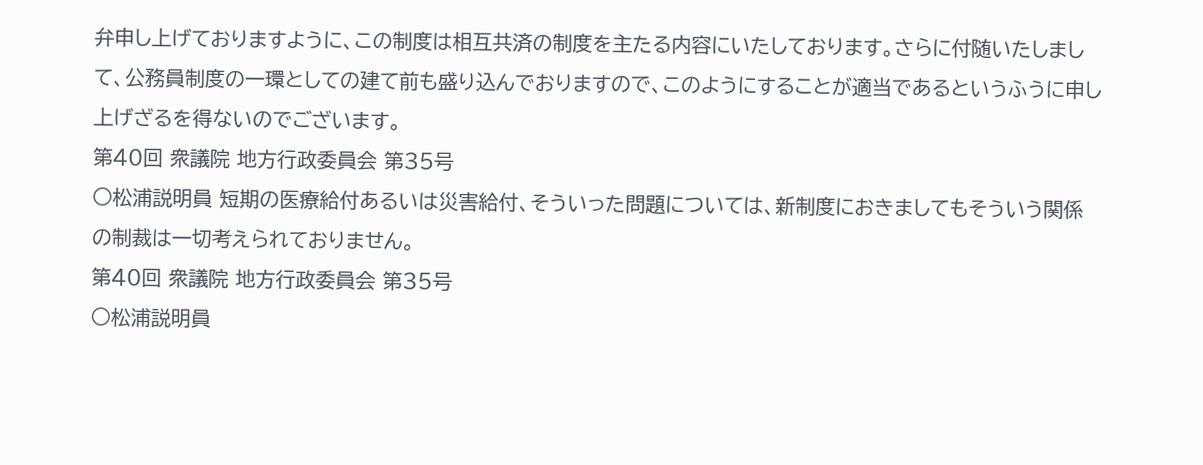弁申し上げておりますように、この制度は相互共済の制度を主たる内容にいたしております。さらに付随いたしまして、公務員制度の一環としての建て前も盛り込んでおりますので、このようにすることが適当であるというふうに申し上げざるを得ないのでございます。
第40回 衆議院 地方行政委員会 第35号
○松浦説明員 短期の医療給付あるいは災害給付、そういった問題については、新制度におきましてもそういう関係の制裁は一切考えられておりません。
第40回 衆議院 地方行政委員会 第35号
○松浦説明員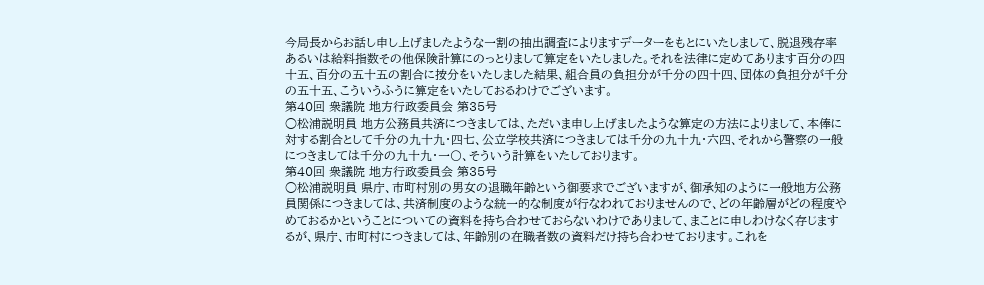今局長からお話し申し上げましたような一割の抽出調査によりますデーターをもとにいたしまして、脱退残存率あるいは給料指数その他保険計算にのっとりまして算定をいたしました。それを法律に定めてあります百分の四十五、百分の五十五の割合に按分をいたしました結果、組合員の負担分が千分の四十四、団体の負担分が千分の五十五、こういうふうに算定をいたしておるわけでございます。
第40回 衆議院 地方行政委員会 第35号
○松浦説明員 地方公務員共済につきましては、ただいま申し上げましたような算定の方法によりまして、本俸に対する割合として千分の九十九・四七、公立学校共済につきましては千分の九十九・六四、それから警察の一般につきましては千分の九十九・一〇、そういう計算をいたしております。
第40回 衆議院 地方行政委員会 第35号
○松浦説明員 県庁、市町村別の男女の退職年齢という御要求でございますが、御承知のように一般地方公務員関係につきましては、共済制度のような統一的な制度が行なわれておりませんので、どの年齢層がどの程度やめておるかということについての資料を持ち合わせておらないわけでありまして、まことに申しわけなく存じまするが、県庁、市町村につきましては、年齢別の在職者数の資料だけ持ち合わせております。これを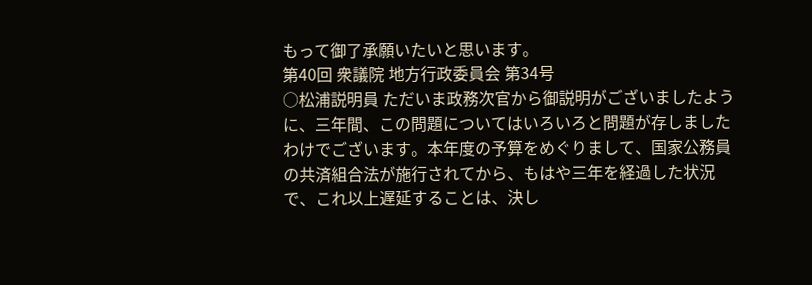もって御了承願いたいと思います。
第40回 衆議院 地方行政委員会 第34号
○松浦説明員 ただいま政務次官から御説明がございましたように、三年間、この問題についてはいろいろと問題が存しましたわけでございます。本年度の予算をめぐりまして、国家公務員の共済組合法が施行されてから、もはや三年を経過した状況で、これ以上遅延することは、決し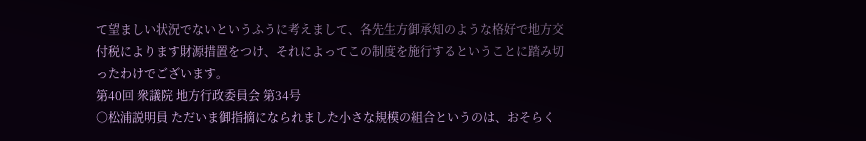て望ましい状況でないというふうに考えまして、各先生方御承知のような格好で地方交付税によります財源措置をつけ、それによってこの制度を施行するということに踏み切ったわけでございます。
第40回 衆議院 地方行政委員会 第34号
○松浦説明員 ただいま御指摘になられました小さな規模の組合というのは、おそらく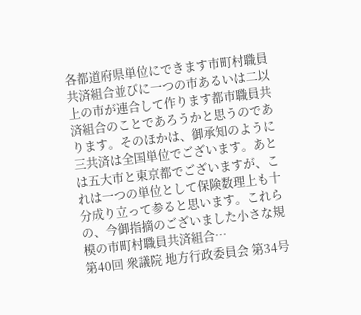各都道府県単位にできます市町村職員共済組合並びに一つの市あるいは二以上の市が連合して作ります都市職員共済組合のことであろうかと思うのであります。そのほかは、御承知のように三共済は全国単位でございます。あとは五大市と東京都でございますが、これは一つの単位として保険数理上も十分成り立って参ると思います。これらの、今御指摘のございました小さな規模の市町村職員共済組合…
第40回 衆議院 地方行政委員会 第34号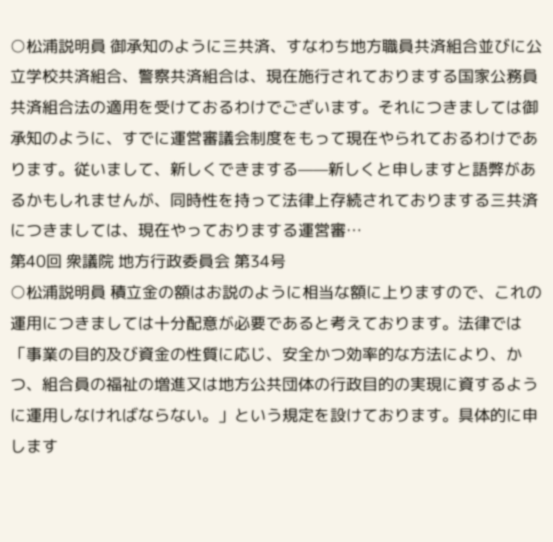○松浦説明員 御承知のように三共済、すなわち地方職員共済組合並びに公立学校共済組合、警察共済組合は、現在施行されておりまする国家公務員共済組合法の適用を受けておるわけでございます。それにつきましては御承知のように、すでに運営審議会制度をもって現在やられておるわけであります。従いまして、新しくできまする——新しくと申しますと語弊があるかもしれませんが、同時性を持って法律上存続されておりまする三共済につきましては、現在やっておりまする運営審…
第40回 衆議院 地方行政委員会 第34号
○松浦説明員 積立金の額はお説のように相当な額に上りますので、これの運用につきましては十分配意が必要であると考えております。法律では「事業の目的及び資金の性質に応じ、安全かつ効率的な方法により、かつ、組合員の福祉の増進又は地方公共団体の行政目的の実現に資するように運用しなければならない。」という規定を設けております。具体的に申します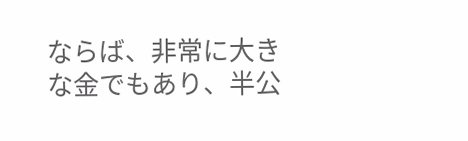ならば、非常に大きな金でもあり、半公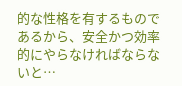的な性格を有するものであるから、安全かつ効率的にやらなければならないと…